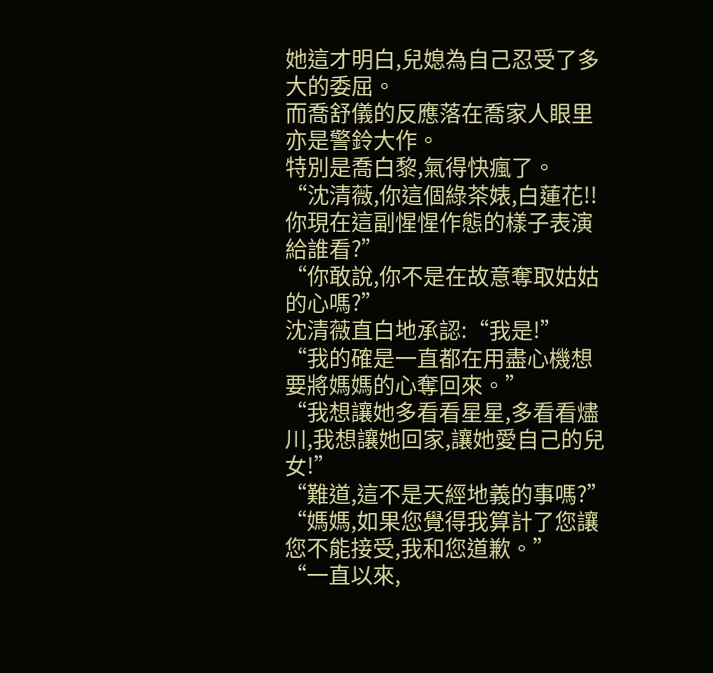她這才明白,兒媳為自己忍受了多大的委屈。
而喬舒儀的反應落在喬家人眼里亦是警鈴大作。
特別是喬白黎,氣得快瘋了。
“沈清薇,你這個綠茶婊,白蓮花!!你現在這副惺惺作態的樣子表演給誰看?”
“你敢說,你不是在故意奪取姑姑的心嗎?”
沈清薇直白地承認:“我是!”
“我的確是一直都在用盡心機想要將媽媽的心奪回來。”
“我想讓她多看看星星,多看看燼川,我想讓她回家,讓她愛自己的兒女!”
“難道,這不是天經地義的事嗎?”
“媽媽,如果您覺得我算計了您讓您不能接受,我和您道歉。”
“一直以來,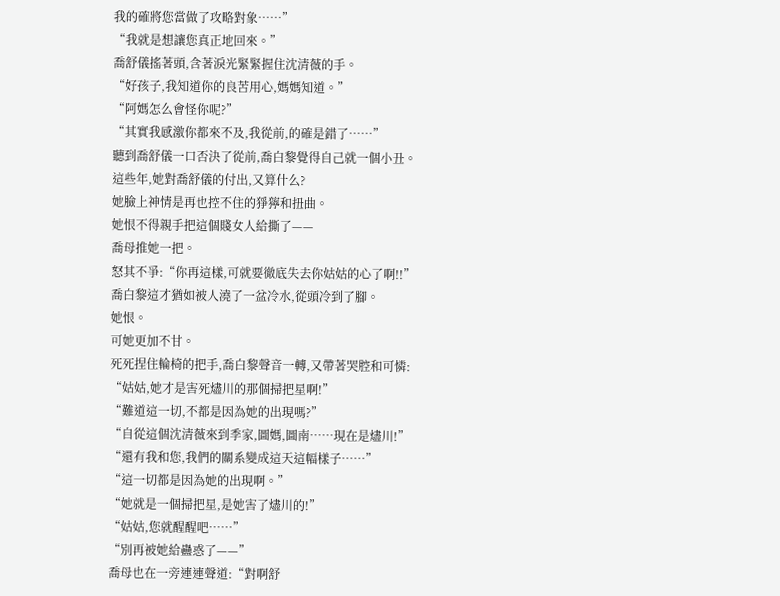我的確將您當做了攻略對象……”
“我就是想讓您真正地回來。”
喬舒儀搖著頭,含著淚光緊緊握住沈清薇的手。
“好孩子,我知道你的良苦用心,媽媽知道。”
“阿媽怎么會怪你呢?”
“其實我感激你都來不及,我從前,的確是錯了……”
聽到喬舒儀一口否決了從前,喬白黎覺得自己就一個小丑。
這些年,她對喬舒儀的付出,又算什么?
她臉上神情是再也控不住的猙獰和扭曲。
她恨不得親手把這個賤女人給撕了——
喬母推她一把。
怒其不爭:“你再這樣,可就要徹底失去你姑姑的心了啊!!”
喬白黎這才猶如被人澆了一盆冷水,從頭冷到了腳。
她恨。
可她更加不甘。
死死捏住輪椅的把手,喬白黎聲音一轉,又帶著哭腔和可憐:
“姑姑,她才是害死燼川的那個掃把星啊!”
“難道這一切,不都是因為她的出現嗎?”
“自從這個沈清薇來到季家,圖媽,圖南……現在是燼川!”
“還有我和您,我們的關系變成這天這幅樣子……”
“這一切都是因為她的出現啊。”
“她就是一個掃把星,是她害了燼川的!”
“姑姑,您就醒醒吧……”
“別再被她給蠱惑了——”
喬母也在一旁連連聲道:“對啊舒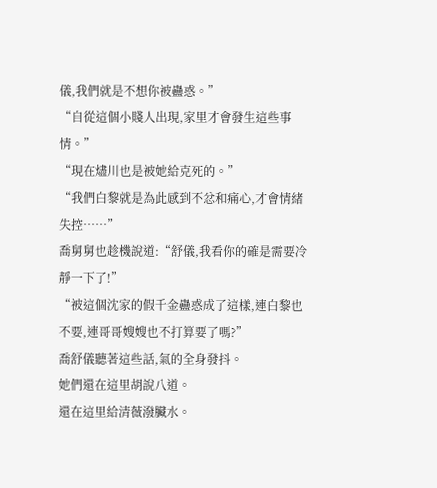儀,我們就是不想你被蠱惑。”
“自從這個小賤人出現,家里才會發生這些事情。”
“現在燼川也是被她給克死的。”
“我們白黎就是為此感到不忿和痛心,才會情緒失控……”
喬舅舅也趁機說道:“舒儀,我看你的確是需要冷靜一下了!”
“被這個沈家的假千金蠱惑成了這樣,連白黎也不要,連哥哥嫂嫂也不打算要了嗎?”
喬舒儀聽著這些話,氣的全身發抖。
她們還在這里胡說八道。
還在這里給清薇潑臟水。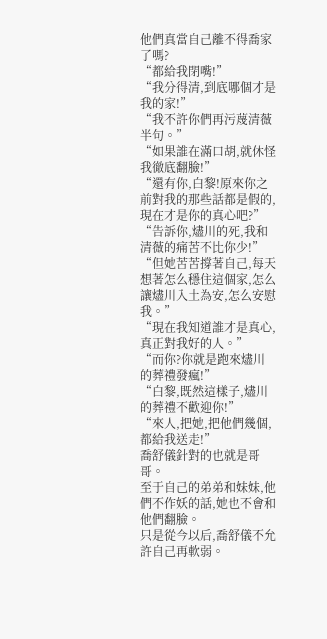他們真當自己離不得喬家了嗎?
“都給我閉嘴!”
“我分得清,到底哪個才是我的家!”
“我不許你們再污蔑清薇半句。”
“如果誰在滿口胡,就休怪我徹底翻臉!”
“還有你,白黎!原來你之前對我的那些話都是假的,現在才是你的真心吧?”
“告訴你,燼川的死,我和清薇的痛苦不比你少!”
“但她苦苦撐著自己,每天想著怎么穩住這個家,怎么讓燼川入土為安,怎么安慰我。”
“現在我知道誰才是真心,真正對我好的人。”
“而你?你就是跑來燼川的葬禮發瘋!”
“白黎,既然這樣子,燼川的葬禮不歡迎你!”
“來人,把她,把他們幾個,都給我送走!”
喬舒儀針對的也就是哥哥。
至于自己的弟弟和妹妹,他們不作妖的話,她也不會和他們翻臉。
只是從今以后,喬舒儀不允許自己再軟弱。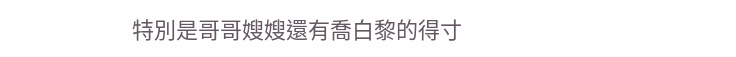特別是哥哥嫂嫂還有喬白黎的得寸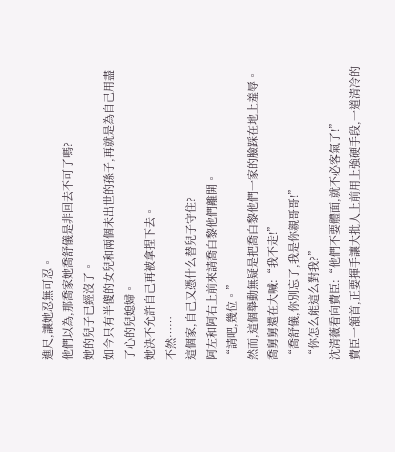進尺,讓她忍無可忍。
他們以為,那喬家她喬舒儀是非回去不可了嗎?
她的兒子已經沒了。
如今只有半傻的女兒和兩個未出世的孫子,再就是為自己用盡了心的兒媳婦。
她決不允許自己再被拿捏下去。
不然……
這個家,自己又憑什么替兒子守住?
阿左和阿右上前來請喬白黎他們離開。
“請吧,幾位。”
然而,這個舉動無疑是把喬白黎他們一家的臉踩在地上羞辱。
喬舅舅還在大喊:“我不走!”
“喬舒儀,你別忘了,我是你親哥哥!”
“你怎么能這么對我?”
沈清薇看向費臣:“他們不要體面,就不必客氣了!”
費臣一頷首,正要揮手讓大批人上前用上強硬手段,一道清冷的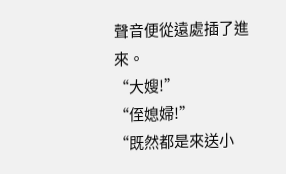聲音便從遠處插了進來。
“大嫂!”
“侄媳婦!”
“既然都是來送小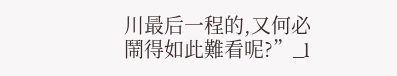川最后一程的,又何必鬧得如此難看呢?”_l